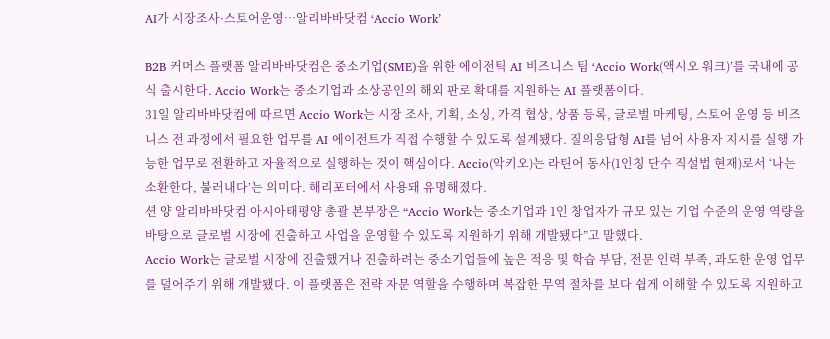AI가 시장조사·스토어운영…알리바바닷컴 ‘Accio Work’

B2B 커머스 플랫폼 알리바바닷컴은 중소기업(SME)을 위한 에이전틱 AI 비즈니스 팀 ‘Accio Work(액시오 워크)’를 국내에 공식 출시한다. Accio Work는 중소기업과 소상공인의 해외 판로 확대를 지원하는 AI 플랫폼이다.
31일 알리바바닷컴에 따르면 Accio Work는 시장 조사, 기획, 소싱, 가격 협상, 상품 등록, 글로벌 마케팅, 스토어 운영 등 비즈니스 전 과정에서 필요한 업무를 AI 에이전트가 직접 수행할 수 있도록 설계됐다. 질의응답형 AI를 넘어 사용자 지시를 실행 가능한 업무로 전환하고 자율적으로 실행하는 것이 핵심이다. Accio(악키오)는 라틴어 동사(1인칭 단수 직설법 현재)로서 ‘나는 소환한다, 불러내다’는 의미다. 해리포터에서 사용돼 유명해졌다.
션 양 알리바바닷컴 아시아태평양 총괄 본부장은 “Accio Work는 중소기업과 1인 창업자가 규모 있는 기업 수준의 운영 역량을 바탕으로 글로벌 시장에 진출하고 사업을 운영할 수 있도록 지원하기 위해 개발됐다”고 말했다.
Accio Work는 글로벌 시장에 진출했거나 진출하려는 중소기업들에 높은 적응 및 학습 부담, 전문 인력 부족, 과도한 운영 업무를 덜어주기 위해 개발됐다. 이 플랫폼은 전략 자문 역할을 수행하며 복잡한 무역 절차를 보다 쉽게 이해할 수 있도록 지원하고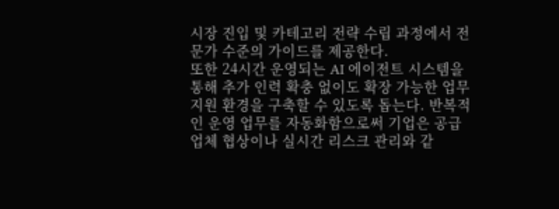시장 진입 및 카테고리 전략 수립 과정에서 전문가 수준의 가이드를 제공한다.
또한 24시간 운영되는 AI 에이전트 시스템을 통해 추가 인력 확충 없이도 확장 가능한 업무 지원 환경을 구축할 수 있도록 돕는다. 반복적인 운영 업무를 자동화함으로써 기업은 공급업체 협상이나 실시간 리스크 관리와 같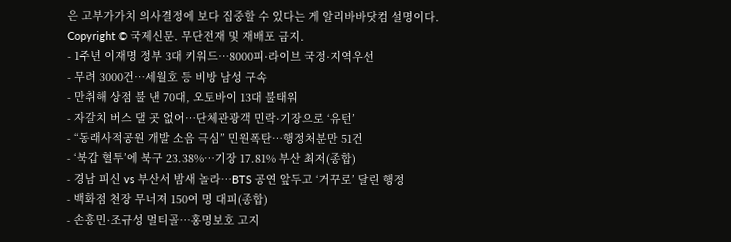은 고부가가치 의사결정에 보다 집중할 수 있다는 게 알리바바닷컴 설명이다.
Copyright © 국제신문. 무단전재 및 재배포 금지.
- 1주년 이재명 정부 3대 키워드…8000피·라이브 국정·지역우선
- 무려 3000건…세월호 등 비방 남성 구속
- 만취해 상점 불 낸 70대, 오토바이 13대 불태워
- 자갈치 버스 댈 곳 없어…단체관광객 민락·기장으로 ‘유턴’
- “동래사적공원 개발 소음 극심” 민원폭탄…행정처분만 51건
- ‘북갑 혈투’에 북구 23.38%…기장 17.81% 부산 최저(종합)
- 경남 피신 vs 부산서 밤새 놀라…BTS 공연 앞두고 ‘거꾸로’ 달린 행정
- 백화점 천장 무너져 150여 명 대피(종합)
- 손흥민·조규성 멀티골…홍명보호 고지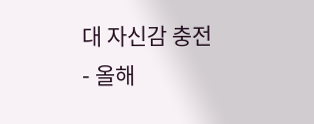대 자신감 충전
- 올해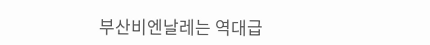부산비엔날레는 역대급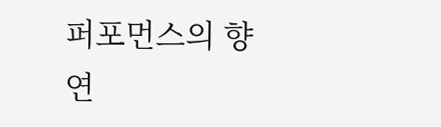퍼포먼스의 향연